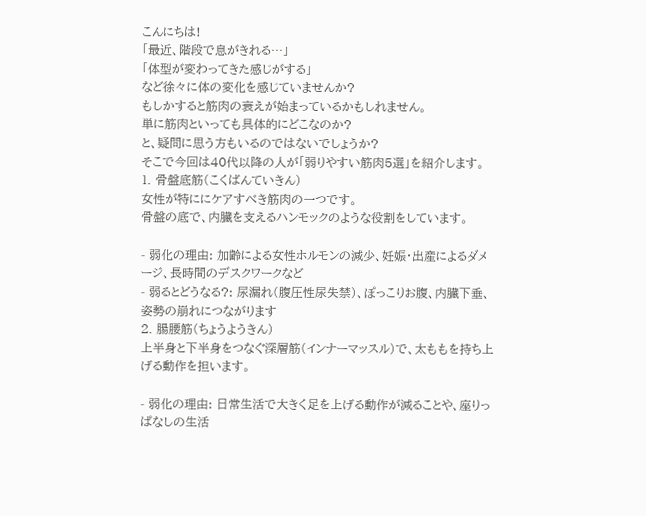こんにちは!
「最近、階段で息がきれる…」
「体型が変わってきた感じがする」
など徐々に体の変化を感じていませんか?
もしかすると筋肉の衰えが始まっているかもしれません。
単に筋肉といっても具体的にどこなのか?
と、疑問に思う方もいるのではないでしょうか?
そこで今回は40代以降の人が「弱りやすい筋肉5選」を紹介します。
1. 骨盤底筋(こくばんていきん)
女性が特ににケアすべき筋肉の一つです。
骨盤の底で、内臓を支えるハンモックのような役割をしています。

- 弱化の理由: 加齢による女性ホルモンの減少、妊娠・出産によるダメージ、長時間のデスクワークなど
- 弱るとどうなる?: 尿漏れ(腹圧性尿失禁)、ぽっこりお腹、内臓下垂、姿勢の崩れにつながります
2. 腸腰筋(ちょうようきん)
上半身と下半身をつなぐ深層筋(インナーマッスル)で、太ももを持ち上げる動作を担います。

- 弱化の理由: 日常生活で大きく足を上げる動作が減ることや、座りっぱなしの生活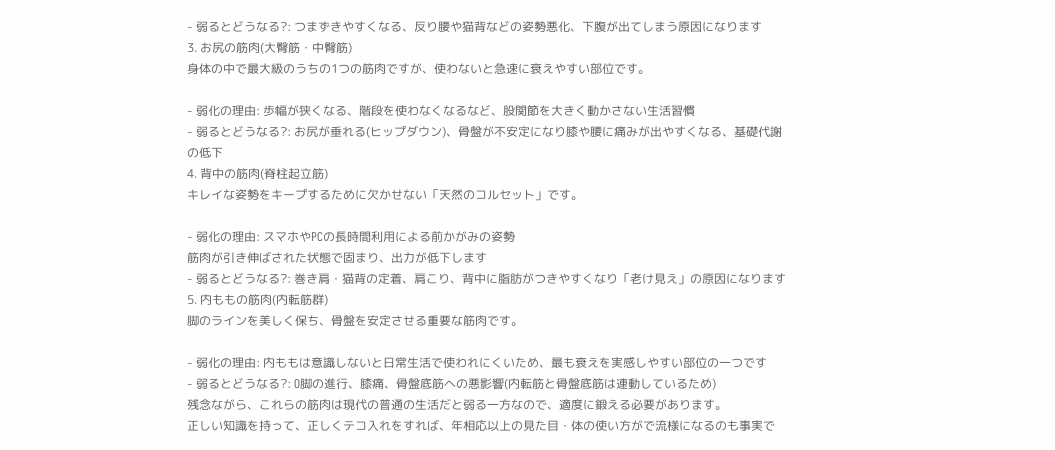- 弱るとどうなる?: つまずきやすくなる、反り腰や猫背などの姿勢悪化、下腹が出てしまう原因になります
3. お尻の筋肉(大臀筋・中臀筋)
身体の中で最大級のうちの1つの筋肉ですが、使わないと急速に衰えやすい部位です。

- 弱化の理由: 歩幅が狭くなる、階段を使わなくなるなど、股関節を大きく動かさない生活習慣
- 弱るとどうなる?: お尻が垂れる(ヒップダウン)、骨盤が不安定になり膝や腰に痛みが出やすくなる、基礎代謝
の低下
4. 背中の筋肉(脊柱起立筋)
キレイな姿勢をキープするために欠かせない「天然のコルセット」です。

- 弱化の理由: スマホやPCの長時間利用による前かがみの姿勢
筋肉が引き伸ばされた状態で固まり、出力が低下します
- 弱るとどうなる?: 巻き肩・猫背の定着、肩こり、背中に脂肪がつきやすくなり「老け見え」の原因になります
5. 内ももの筋肉(内転筋群)
脚のラインを美しく保ち、骨盤を安定させる重要な筋肉です。

- 弱化の理由: 内ももは意識しないと日常生活で使われにくいため、最も衰えを実感しやすい部位の一つです
- 弱るとどうなる?: O脚の進行、膝痛、骨盤底筋への悪影響(内転筋と骨盤底筋は連動しているため)
残念ながら、これらの筋肉は現代の普通の生活だと弱る一方なので、適度に鍛える必要があります。
正しい知識を持って、正しくテコ入れをすれば、年相応以上の見た目・体の使い方がで流様になるのも事実で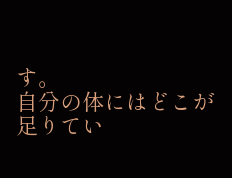す。
自分の体にはどこが足りてい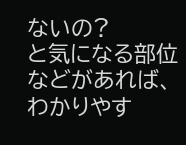ないの?
と気になる部位などがあれば、わかりやす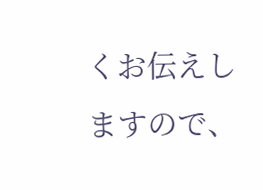くお伝えしますので、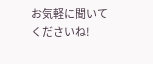お気軽に聞いてくださいね!